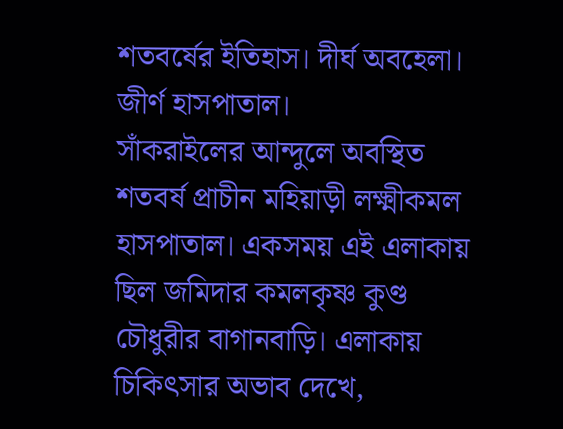শতবর্ষের ইতিহাস। দীর্ঘ অবহেলা। জীর্ণ হাসপাতাল।
সাঁকরাইলের আন্দুলে অবস্থিত শতবর্ষ প্রাচীন মহিয়াড়ী লক্ষ্মীকমল হাসপাতাল। একসময় এই এলাকায় ছিল জমিদার কমলকৃষ্ণ কুণ্ড চৌধুরীর বাগানবাড়ি। এলাকায় চিকিৎসার অভাব দেখে,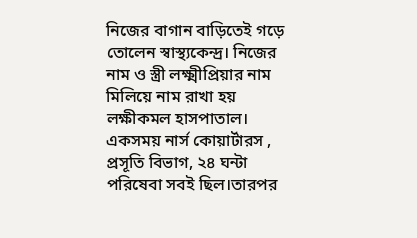নিজের বাগান বাড়িতেই গড়ে তোলেন স্বাস্থ্যকেন্দ্র। নিজের নাম ও স্ত্রী লক্ষ্মীপ্রিয়ার নাম মিলিয়ে নাম রাখা হয় লক্ষীকমল হাসপাতাল। একসময় নার্স কোয়ার্টারস , প্রসূতি বিভাগ, ২৪ ঘন্টা পরিষেবা সবই ছিল।তারপর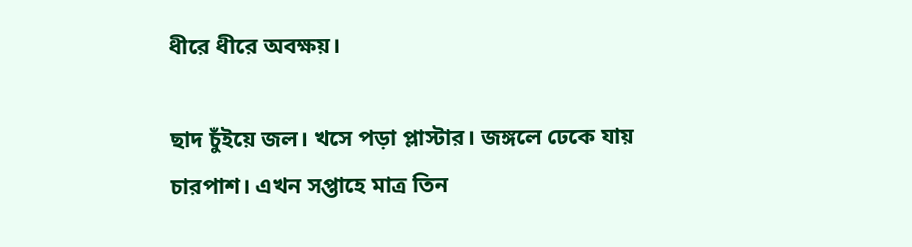ধীরে ধীরে অবক্ষয়।

ছাদ চুঁইয়ে জল। খসে পড়া প্লাস্টার। জঙ্গলে ঢেকে যায় চারপাশ। এখন সপ্তাহে মাত্র তিন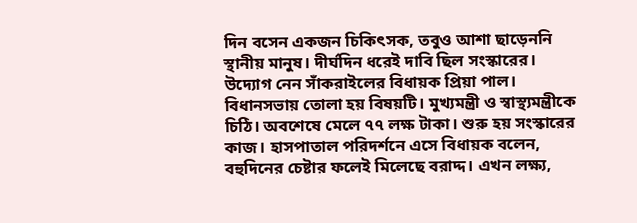দিন বসেন একজন চিকিৎসক, তবুও আশা ছাড়েননি স্থানীয় মানুষ। দীর্ঘদিন ধরেই দাবি ছিল সংস্কারের। উদ্যোগ নেন সাঁকরাইলের বিধায়ক প্রিয়া পাল। বিধানসভায় তোলা হয় বিষয়টি। মুখ্যমন্ত্রী ও স্বাস্থ্যমন্ত্রীকে চিঠি। অবশেষে মেলে ৭৭ লক্ষ টাকা। শুরু হয় সংস্কারের কাজ। হাসপাতাল পরিদর্শনে এসে বিধায়ক বলেন, বহুদিনের চেষ্টার ফলেই মিলেছে বরাদ্দ। এখন লক্ষ্য,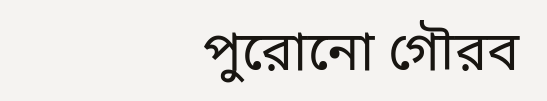পুরোনো গৌরব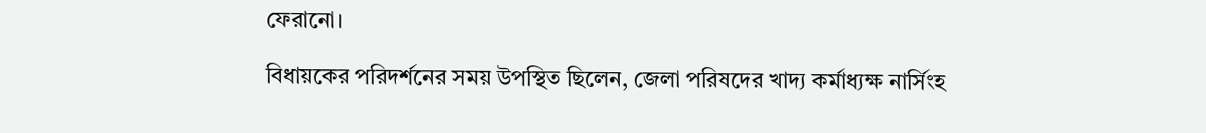ফেরানো।

বিধায়কের পরিদর্শনের সময় উপস্থিত ছিলেন, জেলা পরিষদের খাদ্য কর্মাধ্যক্ষ নার্সিংহ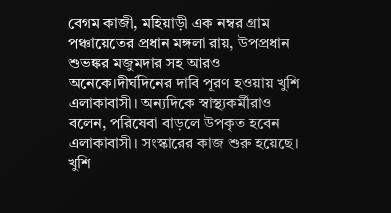বেগম কাজী, মহিয়াড়ী এক নম্বর গ্রাম পঞ্চায়েতের প্রধান মঙ্গলা রায়, উপপ্রধান শুভঙ্কর মজুমদার সহ আরও অনেকে।দীর্ঘদিনের দাবি পূরণ হওয়ায় খুশি এলাকাবাসী। অন্যদিকে স্বাস্থ্যকর্মীরাও বলেন, পরিষেবা বাড়লে উপকৃত হবেন এলাকাবাসী। সংস্কারের কাজ শুরু হয়েছে। খুশি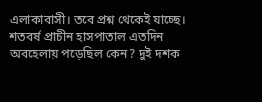এলাকাবাসী। তবে প্রশ্ন থেকেই যাচ্ছে। শতবর্ষ প্রাচীন হাসপাতাল এতদিন অবহেলায় পড়েছিল কেন? দুই দশক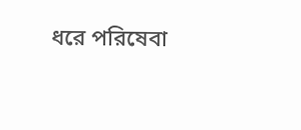ধরে পরিষেবা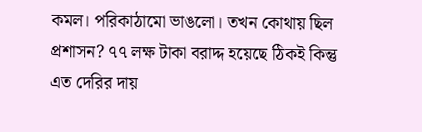কমল। পরিকাঠামো ভাঙলো। তখন কোথায় ছিল প্রশাসন? ৭৭ লক্ষ টাকা বরাদ্দ হয়েছে ঠিকই কিন্তু এত দেরির দায়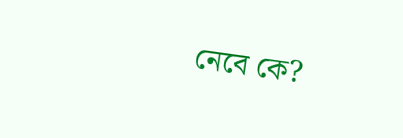নেবে কে?